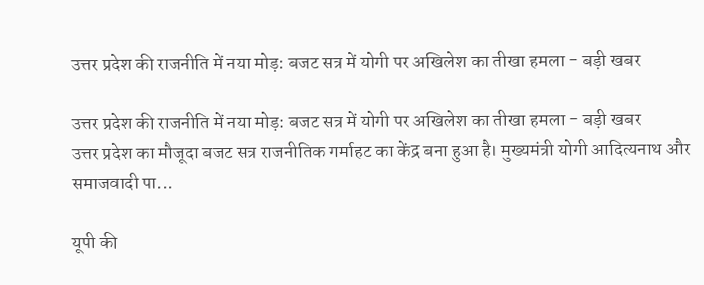उत्तर प्रदेश की राजनीति में नया मोड़: बजट सत्र में योगी पर अखिलेश का तीखा हमला - बड़ी खबर

उत्तर प्रदेश की राजनीति में नया मोड़: बजट सत्र में योगी पर अखिलेश का तीखा हमला - बड़ी खबर
उत्तर प्रदेश का मौजूदा बजट सत्र राजनीतिक गर्माहट का केंद्र बना हुआ है। मुख्यमंत्री योगी आदित्यनाथ और समाजवादी पा...

यूपी की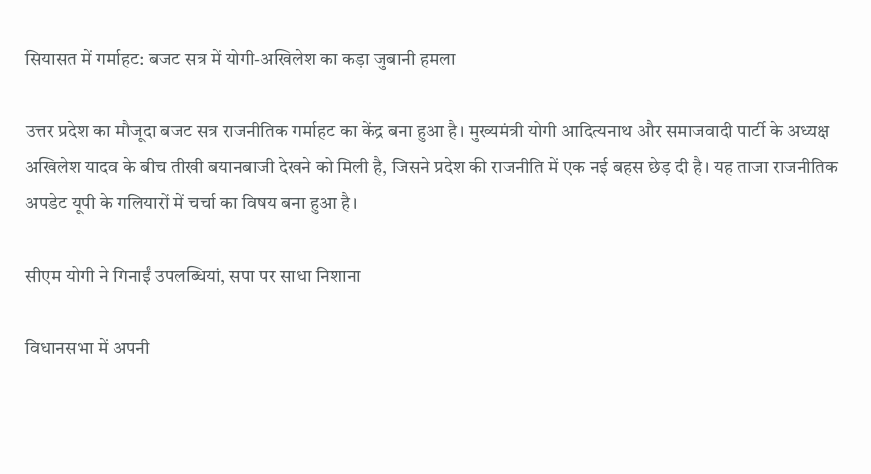सियासत में गर्माहट: बजट सत्र में योगी-अखिलेश का कड़ा जुबानी हमला

उत्तर प्रदेश का मौजूदा बजट सत्र राजनीतिक गर्माहट का केंद्र बना हुआ है। मुख्यमंत्री योगी आदित्यनाथ और समाजवादी पार्टी के अध्यक्ष अखिलेश यादव के बीच तीखी बयानबाजी देखने को मिली है, जिसने प्रदेश की राजनीति में एक नई बहस छेड़ दी है। यह ताजा राजनीतिक अपडेट यूपी के गलियारों में चर्चा का विषय बना हुआ है।

सीएम योगी ने गिनाईं उपलब्धियां, सपा पर साधा निशाना

विधानसभा में अपनी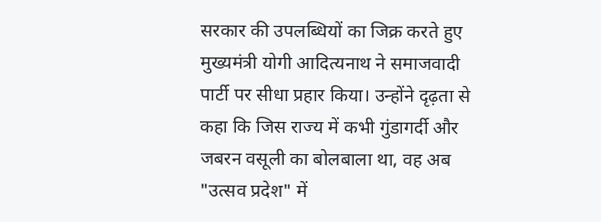सरकार की उपलब्धियों का जिक्र करते हुए मुख्यमंत्री योगी आदित्यनाथ ने समाजवादी पार्टी पर सीधा प्रहार किया। उन्होंने दृढ़ता से कहा कि जिस राज्य में कभी गुंडागर्दी और जबरन वसूली का बोलबाला था, वह अब "उत्सव प्रदेश" में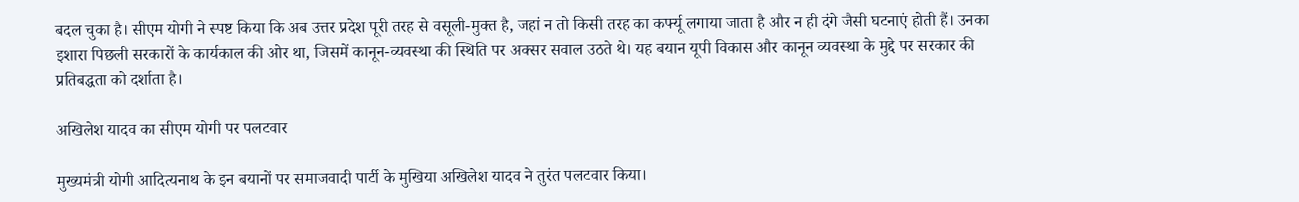बदल चुका है। सीएम योगी ने स्पष्ट किया कि अब उत्तर प्रदेश पूरी तरह से वसूली-मुक्त है, जहां न तो किसी तरह का कर्फ्यू लगाया जाता है और न ही दंगे जैसी घटनाएं होती हैं। उनका इशारा पिछली सरकारों के कार्यकाल की ओर था, जिसमें कानून-व्यवस्था की स्थिति पर अक्सर सवाल उठते थे। यह बयान यूपी विकास और कानून व्यवस्था के मुद्दे पर सरकार की प्रतिबद्धता को दर्शाता है।

अखिलेश यादव का सीएम योगी पर पलटवार

मुख्यमंत्री योगी आदित्यनाथ के इन बयानों पर समाजवादी पार्टी के मुखिया अखिलेश यादव ने तुरंत पलटवार किया।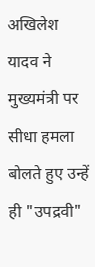अखिलेश यादव ने मुख्यमंत्री पर सीधा हमला बोलते हुए उन्हें ही "उपद्रवी"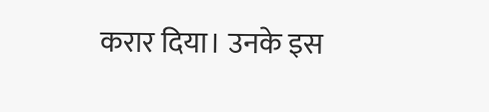करार दिया। उनके इस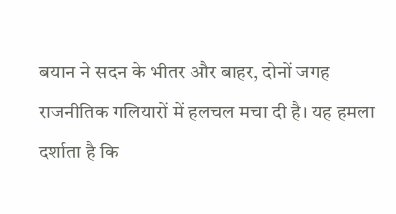बयान ने सदन के भीतर और बाहर, दोनों जगह राजनीतिक गलियारों में हलचल मचा दी है। यह हमला दर्शाता है कि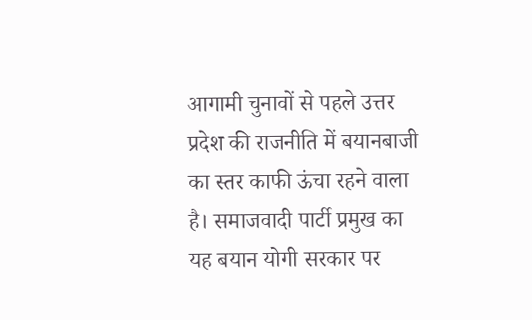आगामी चुनावों से पहले उत्तर प्रदेश की राजनीति में बयानबाजी का स्तर काफी ऊंचा रहने वाला है। समाजवादी पार्टी प्रमुख का यह बयान योगी सरकार पर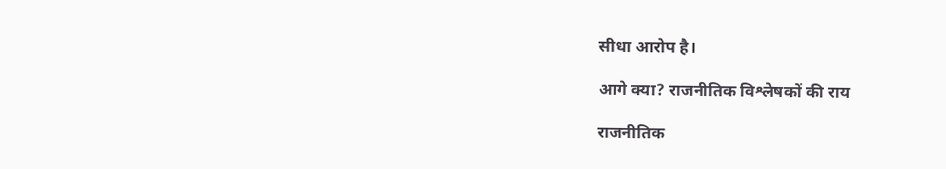सीधा आरोप है।

आगे क्या? राजनीतिक विश्लेषकों की राय

राजनीतिक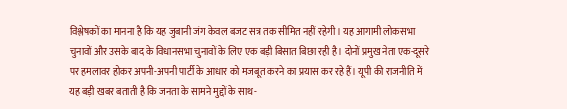विश्लेषकों का मानना है कि यह जुबानी जंग केवल बजट सत्र तक सीमित नहीं रहेगी। यह आगामी लोकसभा चुनावों और उसके बाद के विधानसभा चुनावों के लिए एक बड़ी बिसात बिछा रही है। दोनों प्रमुख नेता एक-दूसरे पर हमलावर होकर अपनी-अपनी पार्टी के आधार को मजबूत करने का प्रयास कर रहे हैं। यूपी की राजनीति में यह बड़ी खबर बताती है कि जनता के सामने मुद्दों के साथ-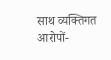साथ व्यक्तिगत आरोपों-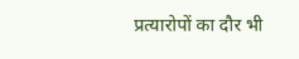प्रत्यारोपों का दौर भी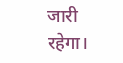जारी रहेगा।